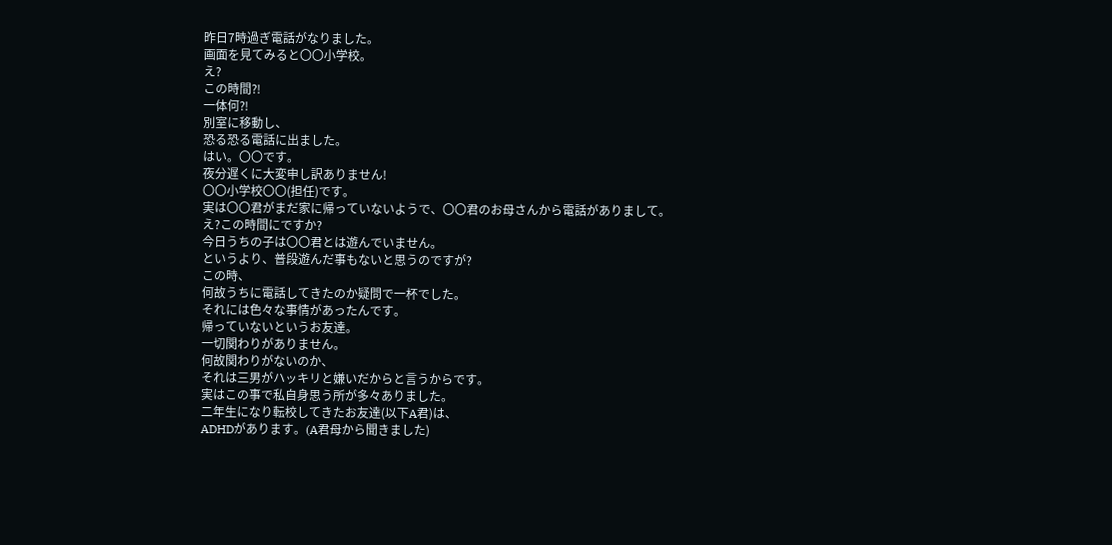昨日7時過ぎ電話がなりました。
画面を見てみると〇〇小学校。
え?
この時間⁈
一体何⁈
別室に移動し、
恐る恐る電話に出ました。
はい。〇〇です。
夜分遅くに大変申し訳ありません!
〇〇小学校〇〇(担任)です。
実は〇〇君がまだ家に帰っていないようで、〇〇君のお母さんから電話がありまして。
え?この時間にですか?
今日うちの子は〇〇君とは遊んでいません。
というより、普段遊んだ事もないと思うのですが?
この時、
何故うちに電話してきたのか疑問で一杯でした。
それには色々な事情があったんです。
帰っていないというお友達。
一切関わりがありません。
何故関わりがないのか、
それは三男がハッキリと嫌いだからと言うからです。
実はこの事で私自身思う所が多々ありました。
二年生になり転校してきたお友達(以下A君)は、
ADHDがあります。(A君母から聞きました)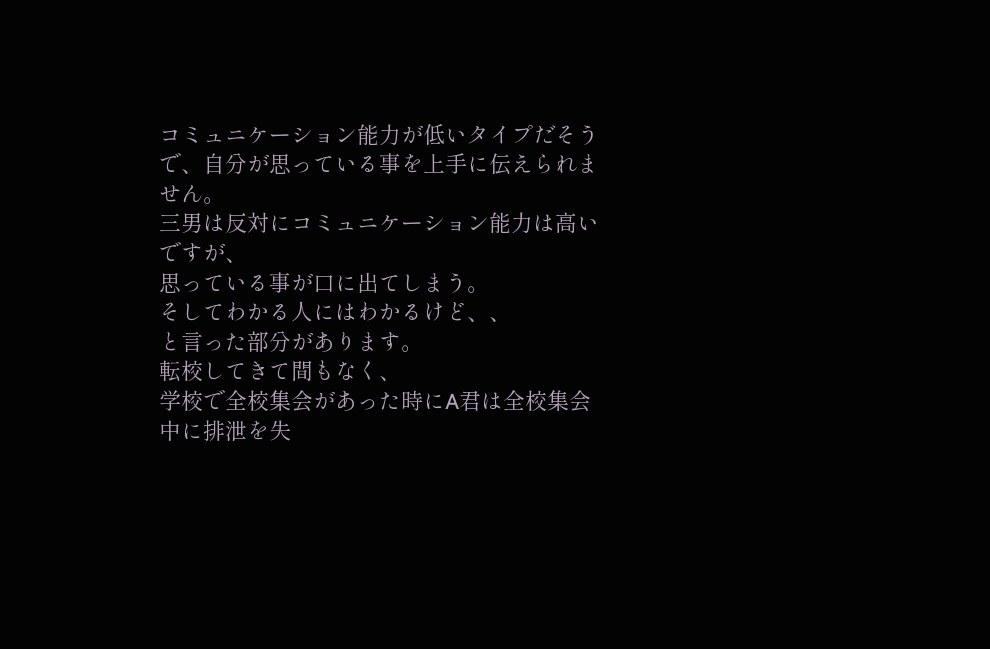コミュニケーション能力が低いタイプだそうで、自分が思っている事を上手に伝えられません。
三男は反対にコミュニケーション能力は高いですが、
思っている事が口に出てしまう。
そしてわかる人にはわかるけど、、
と言った部分があります。
転校してきて間もなく、
学校で全校集会があった時にA君は全校集会中に排泄を失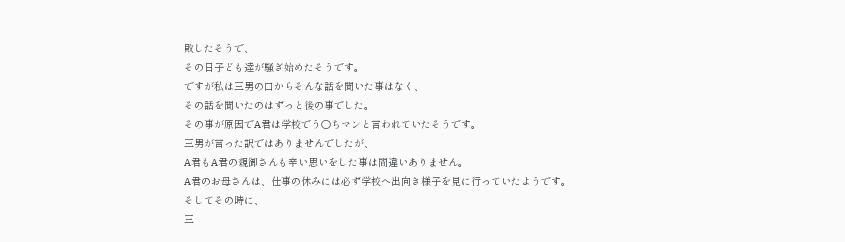敗したそうで、
その日子ども達が騒ぎ始めたそうです。
ですが私は三男の口からそんな話を聞いた事はなく、
その話を聞いたのはずっと後の事でした。
その事が原因でA君は学校でう〇ちマンと言われていたそうです。
三男が言った訳ではありませんでしたが、
A君もA君の親御さんも辛い思いをした事は間違いありません。
A君のお母さんは、仕事の休みには必ず学校へ出向き様子を見に行っていたようです。
そしてその時に、
三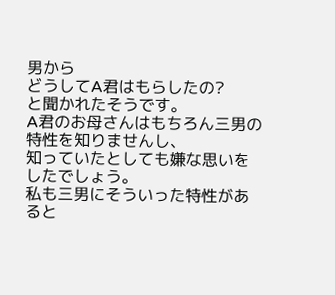男から
どうしてA君はもらしたの?
と聞かれたそうです。
A君のお母さんはもちろん三男の特性を知りませんし、
知っていたとしても嫌な思いをしたでしょう。
私も三男にそういった特性があると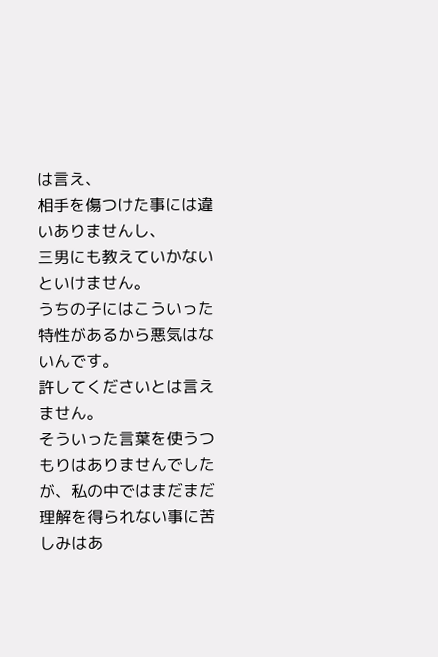は言え、
相手を傷つけた事には違いありませんし、
三男にも教えていかないといけません。
うちの子にはこういった特性があるから悪気はないんです。
許してくださいとは言えません。
そういった言葉を使うつもりはありませんでしたが、私の中ではまだまだ理解を得られない事に苦しみはあ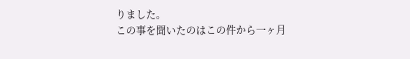りました。
この事を聞いたのはこの件から一ヶ月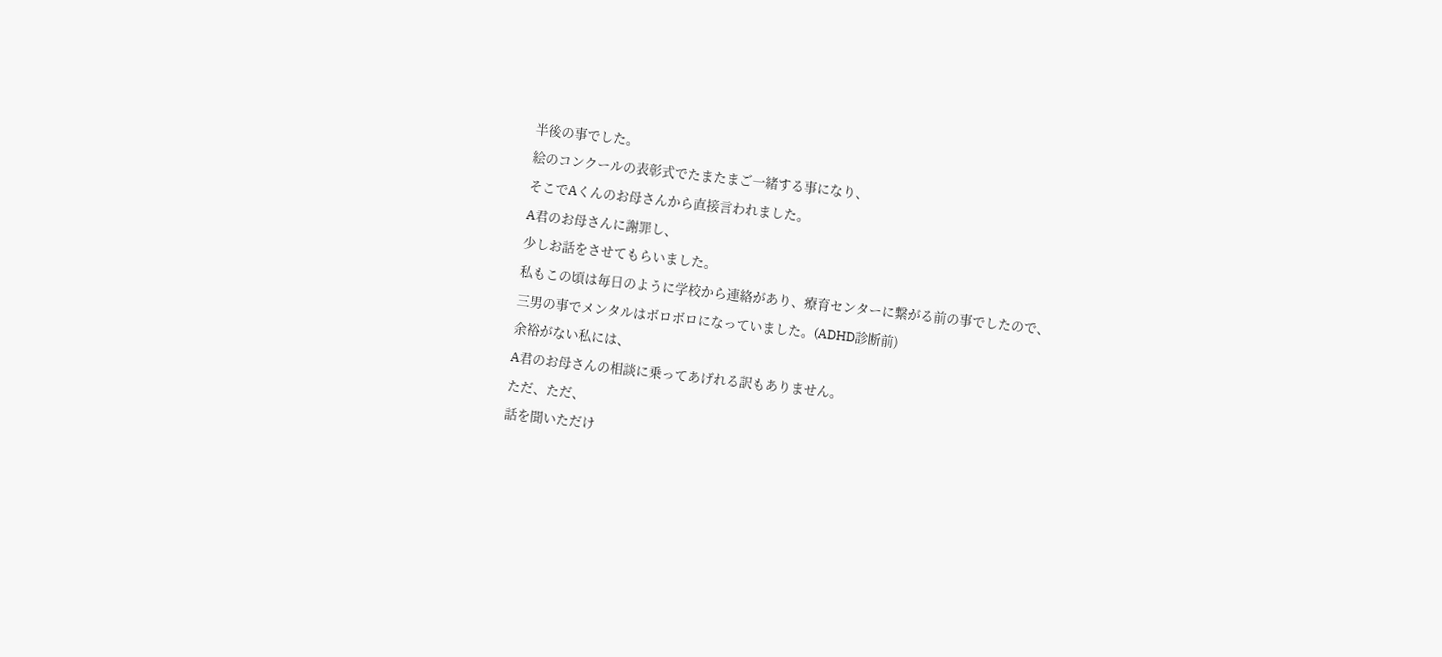半後の事でした。
絵のコンクールの表彰式でたまたまご一緒する事になり、
そこでAくんのお母さんから直接言われました。
A君のお母さんに謝罪し、
少しお話をさせてもらいました。
私もこの頃は毎日のように学校から連絡があり、療育センターに繋がる前の事でしたので、
三男の事でメンタルはボロボロになっていました。(ADHD診断前)
余裕がない私には、
A君のお母さんの相談に乗ってあげれる訳もありません。
ただ、ただ、
話を聞いただけ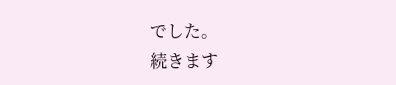でした。
続きます